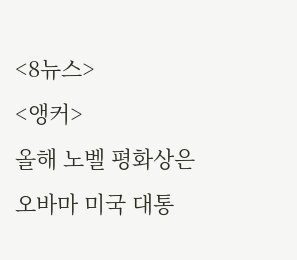<8뉴스>
<앵커>
올해 노벨 평화상은 오바마 미국 대통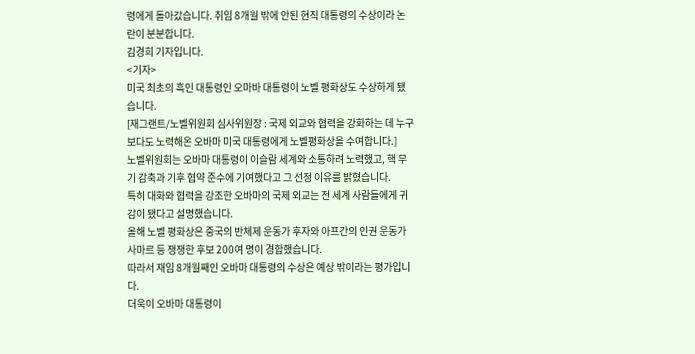령에게 돌아갔습니다. 취임 8개월 밖에 안된 현직 대통령의 수상이라 논란이 분분합니다.
김경희 기자입니다.
<기자>
미국 최초의 흑인 대통령인 오마바 대통령이 노벨 평화상도 수상하게 됐습니다.
[재그랜트/노벨위원회 심사위원장 : 국제 외교와 협력을 강화하는 데 누구보다도 노력해온 오바마 미국 대통령에게 노벨평화상을 수여합니다.]
노벨위원회는 오바마 대통령이 이슬람 세계와 소통하려 노력했고, 핵 무기 감축과 기후 협약 준수에 기여했다고 그 선정 이유를 밝혔습니다.
특히 대화와 협력을 강조한 오바마의 국제 외교는 전 세계 사람들에게 귀감이 됐다고 설명했습니다.
올해 노벨 평화상은 중국의 반체제 운동가 후자와 아프간의 인권 운동가 사마르 등 쟁쟁한 후보 200여 명이 경합했습니다.
따라서 재임 8개월째인 오바마 대통령의 수상은 예상 밖이라는 평가입니다.
더욱이 오바마 대통령이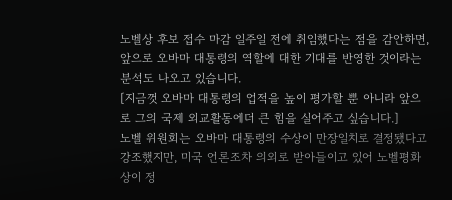노벨상 후보 접수 마감 일주일 전에 취임했다는 점을 감안하면, 앞으로 오바마 대통령의 역할에 대한 기대를 반영한 것이라는 분석도 나오고 있습니다.
[지금껏 오바마 대통령의 업적을 높이 평가할 뿐 아니라 앞으로 그의 국제 외교활동에더 큰 힘을 실어주고 싶습니다.]
노벨 위원회는 오바마 대통령의 수상이 만장일치로 결정됐다고 강조했지만, 미국 언론조차 의외로 받아들이고 있어 노벨평화상이 정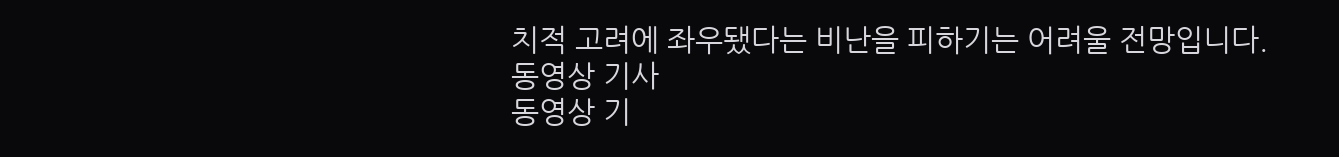치적 고려에 좌우됐다는 비난을 피하기는 어려울 전망입니다.
동영상 기사
동영상 기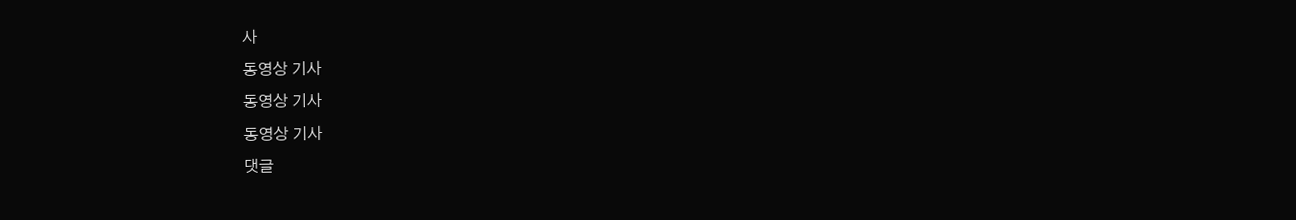사
동영상 기사
동영상 기사
동영상 기사
댓글